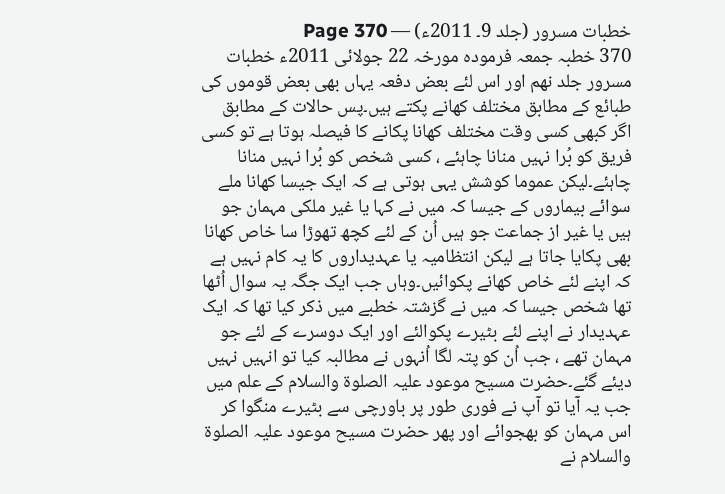خطبات مسرور (جلد 9۔ 2011ء) — Page 370
370 خطبہ جمعہ فرمودہ مورخہ 22 جولائی 2011ء خطبات مسرور جلد نهم اور اس لئے بعض دفعہ یہاں بھی بعض قوموں کی طبائع کے مطابق مختلف کھانے پکتے ہیں۔پس حالات کے مطابق اگر کبھی کسی وقت مختلف کھانا پکانے کا فیصلہ ہوتا ہے تو کسی فریق کو بُرا نہیں منانا چاہئے ، کسی شخص کو بُرا نہیں منانا چاہئے۔لیکن عموما کوشش یہی ہوتی ہے کہ ایک جیسا کھانا ملے سوائے بیماروں کے جیسا کہ میں نے کہا یا غیر ملکی مہمان جو ہیں یا غیر از جماعت جو ہیں اُن کے لئے کچھ تھوڑا سا خاص کھانا بھی پکایا جاتا ہے لیکن انتظامیہ یا عہدیداروں کا یہ کام نہیں ہے کہ اپنے لئے خاص کھانے پکوائیں۔وہاں جب ایک جگہ یہ سوال اُٹھا تھا شخص جیسا کہ میں نے گزشتہ خطبے میں ذکر کیا تھا کہ ایک عہدیدار نے اپنے لئے بٹیرے پکوالئے اور ایک دوسرے کے لئے جو مہمان تھے ، جب اُن کو پتہ لگا اُنہوں نے مطالبہ کیا تو انہیں نہیں دیئے گئے۔حضرت مسیح موعود علیہ الصلوۃ والسلام کے علم میں جب یہ آیا تو آپ نے فوری طور پر باورچی سے بٹیرے منگوا کر اس مہمان کو بھجوائے اور پھر حضرت مسیح موعود علیہ الصلوۃ والسلام نے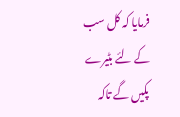فرمایا کہ کل سب کے لئے بٹیرے پکیں گے تاکہ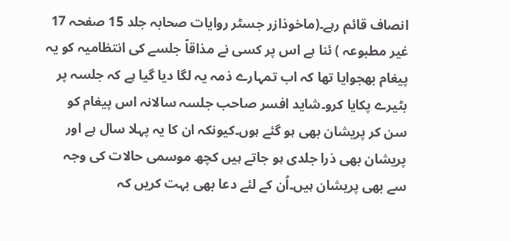انصاف قائم رہے۔(ماخوذازر جسٹر روایات صحابہ جلد 15 صفحہ 17 غیر مطبوعہ ) ئنا ہے اس پر کسی نے مذاقاً جلسے کی انتظامیہ کو یہ پیغام بھجوایا تھا کہ اب تمہارے ذمہ یہ لگا دیا گیا ہے کہ جلسہ پر بٹیرے پکایا کرو۔شاید افسر صاحب جلسہ سالانہ اس پیغام کو سن کر پریشان بھی ہو گئے ہوں۔کیونکہ ان کا یہ پہلا سال ہے اور پریشان بھی ذرا جلدی ہو جاتے ہیں کچھ موسمی حالات کی وجہ سے بھی پریشان ہیں۔اُن کے لئے دعا بھی بہت کریں کہ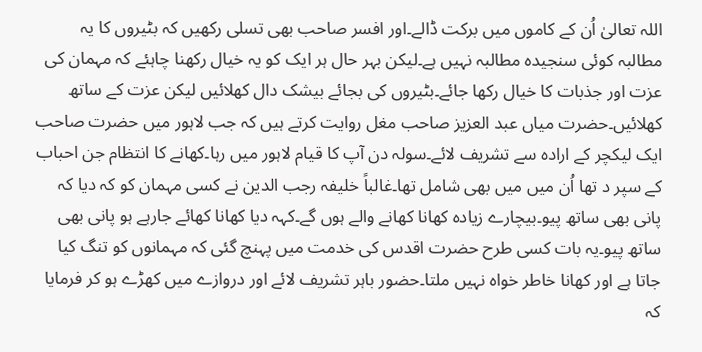اللہ تعالیٰ اُن کے کاموں میں برکت ڈالے۔اور افسر صاحب بھی تسلی رکھیں کہ بٹیروں کا یہ مطالبہ کوئی سنجیدہ مطالبہ نہیں ہے۔لیکن بہر حال ہر ایک کو یہ خیال رکھنا چاہئے کہ مہمان کی عزت اور جذبات کا خیال رکھا جائے۔بٹیروں کی بجائے بیشک دال کھلائیں لیکن عزت کے ساتھ کھلائیں۔حضرت میاں عبد العزیز صاحب مغل روایت کرتے ہیں کہ جب لاہور میں حضرت صاحب ایک لیکچر کے ارادہ سے تشریف لائے۔سولہ دن آپ کا قیام لاہور میں رہا۔کھانے کا انتظام جن احباب کے سپر د تھا اُن میں میں بھی شامل تھا۔غالباً خلیفہ رجب الدین نے کسی مہمان کو کہ دیا کہ پانی بھی ساتھ پیو۔بیچارے زیادہ کھانا کھانے والے ہوں گے۔کہہ دیا کھانا کھائے جارہے ہو پانی بھی ساتھ پیو۔یہ بات کسی طرح حضرت اقدس کی خدمت میں پہنچ گئی کہ مہمانوں کو تنگ کیا جاتا ہے اور کھانا خاطر خواہ نہیں ملتا۔حضور باہر تشریف لائے اور دروازے میں کھڑے ہو کر فرمایا کہ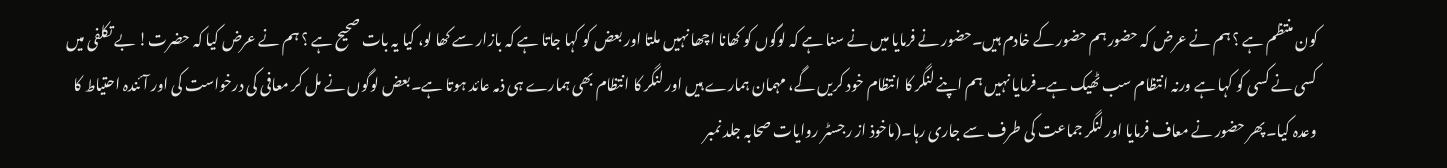کون منتظم ہے ؟ ہم نے عرض کہ حضور ہم حضور کے خادم ہیں۔حضور نے فرمایا میں نے سنا ہے کہ لوگوں کو کھانا اچھا نہیں ملتا اور بعض کو کہا جاتا ہے کہ بازار سے کھا لو، کیا یہ بات صحیح ہے ؟ ہم نے عرض کیا کہ حضرت! بے تکلفی میں کسی نے کسی کو کہا ہے ورنہ انتظام سب ٹھیک ہے۔فرمایا نہیں ہم اپنے لنگر کا انتظام خود کریں گے، مہمان ہمارے ہیں اور لنگر کا انتظام بھی ہمارے ہی ذمہ عائد ہوتا ہے۔بعض لوگوں نے مل کر معافی کی درخواست کی اور آئندہ احتیاط کا وعدہ کیا۔پھر حضور نے معاف فرمایا اور لنگر جماعت کی طرف سے جاری رہا۔(ماخوذ از رجسٹر روایات صحابہ جلد نمبر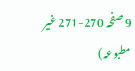9 صفحہ 270-271 غیر مطبوعہ)